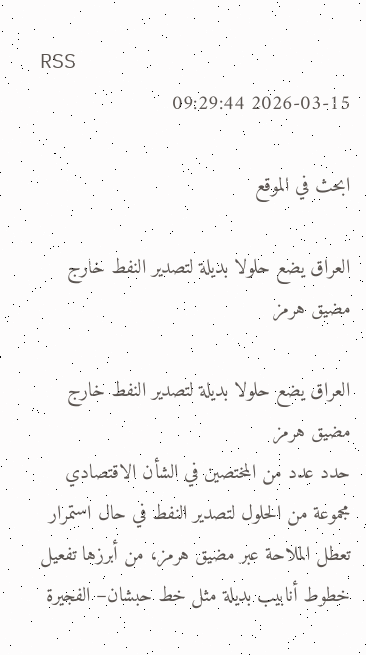RSS
2026-03-15 09:29:44

ابحث في الموقع

العراق يضع حلولا بديلة لتصدير النفط خارج مضيق هرمز

العراق يضع حلولا بديلة لتصدير النفط خارج مضيق هرمز
حدد عدد من المختصين في الشأن الاقتصادي مجموعة من الحلول لتصدير النفط في حال استمرار تعطل الملاحة عبر مضيق هرمز، من أبرزها تفعيل خطوط أنابيب بديلة مثل خط حبشان– الفجيرة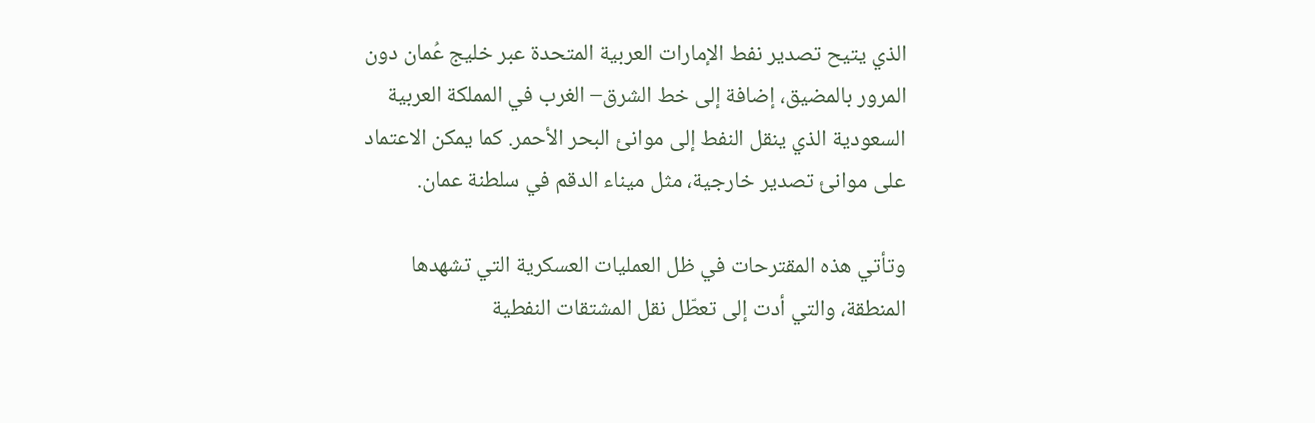الذي يتيح تصدير نفط الإمارات العربية المتحدة عبر خليج عُمان دون المرور بالمضيق، إضافة إلى خط الشرق– الغرب في المملكة العربية السعودية الذي ينقل النفط إلى موانئ البحر الأحمر. كما يمكن الاعتماد على موانئ تصدير خارجية، مثل ميناء الدقم في سلطنة عمان.

وتأتي هذه المقترحات في ظل العمليات العسكرية التي تشهدها المنطقة، والتي أدت إلى تعطّل نقل المشتقات النفطية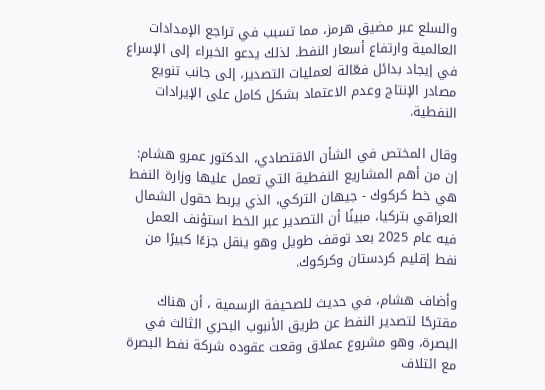والسلع عبر مضيق هرمز، مما تسبب في تراجع الإمدادات العالمية وارتفاع أسعار النفط. لذلك يدعو الخبراء إلى الإسراع في إيجاد بدائل فعّالة لعمليات التصدير، إلى جانب تنويع مصادر الإنتاج وعدم الاعتماد بشكل كامل على الإيرادات النفطية.

وقال المختص في الشأن الاقتصادي، الدكتور عمرو هشام: إن من أهم المشاريع النفطية التي تعمل عليها وزارة النفط هي خط كركوك - جيهان التركي، الذي يربط حقول الشمال العراقي بتركيا، مبينًا أن التصدير عبر الخط استؤنف العمل فيه عام 2025 بعد توقف طويل وهو ينقل جزءًا كبيرًا من نفط إقليم كردستان وكركوك.

وأضاف هشام، في حديث للصحيفة الرسمية ، أن هناك مقترحًا لتصدير النفط عن طريق الأنبوب البحري الثالث في البصرة، وهو مشروع عملاق وقعت عقوده شركة نفط البصرة مع ائتلاف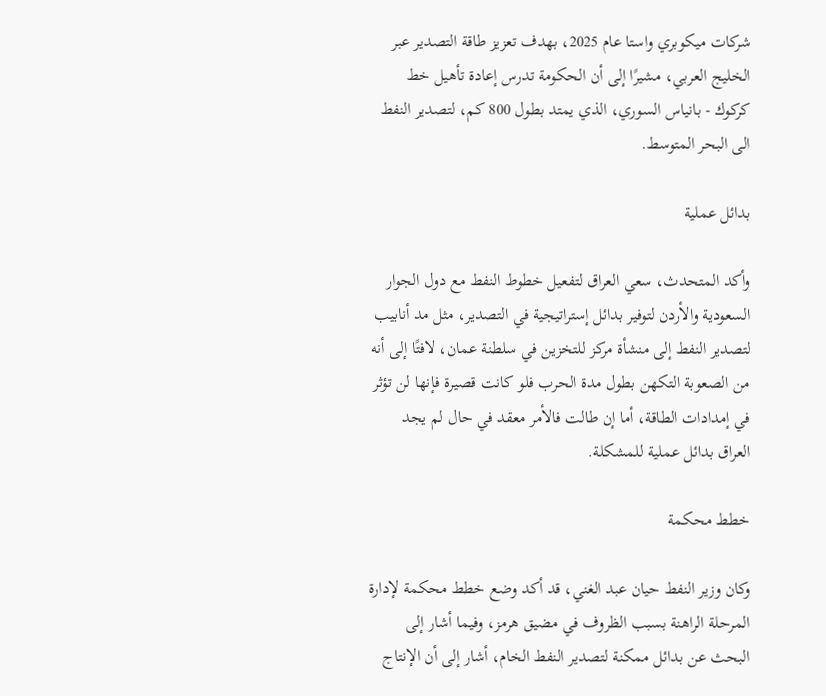شركات ميكوبري واستا عام 2025، بهدف تعزيز طاقة التصدير عبر الخليج العربي، مشيرًا إلى أن الحكومة تدرس إعادة تأهيل خط كركوك - بانياس السوري، الذي يمتد بطول 800 كم، لتصدير النفط الى البحر المتوسط.

بدائل عملية

وأكد المتحدث، سعي العراق لتفعيل خطوط النفط مع دول الجوار السعودية والأردن لتوفير بدائل إستراتيجية في التصدير، مثل مد أنابيب لتصدير النفط إلى منشأة مركز للتخزين في سلطنة عمان، لافتًا إلى أنه من الصعوبة التكهن بطول مدة الحرب فلو كانت قصيرة فإنها لن تؤثر في إمدادات الطاقة، أما إن طالت فالأمر معقد في حال لم يجد العراق بدائل عملية للمشكلة.

خطط محكمة

وكان وزير النفط حيان عبد الغني، قد أكد وضع خطط محكمة لإدارة المرحلة الراهنة بسبب الظروف في مضيق هرمز، وفيما أشار إلى البحث عن بدائل ممكنة لتصدير النفط الخام، أشار إلى أن الإنتاج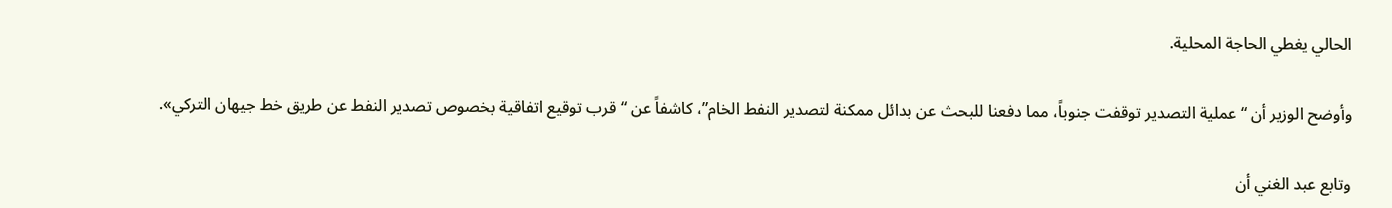الحالي يغطي الحاجة المحلية.

وأوضح الوزير أن “عملية التصدير توقفت جنوباً، مما دفعنا للبحث عن بدائل ممكنة لتصدير النفط الخام”، كاشفاً عن “قرب توقيع اتفاقية بخصوص تصدير النفط عن طريق خط جيهان التركي».

وتابع عبد الغني أن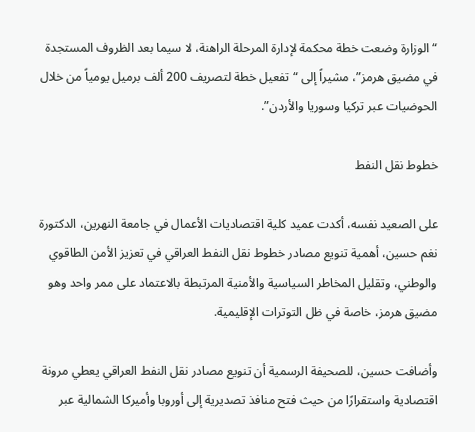“الوزارة وضعت خطة محكمة لإدارة المرحلة الراهنة، لا سيما بعد الظروف المستجدة في مضيق هرمز”، مشيراً إلى “تفعيل خطة لتصريف 200 ألف برميل يومياً من خلال الحوضيات عبر تركيا وسوريا والأردن”.

خطوط نقل النفط

على الصعيد نفسه، أكدت عميد كلية اقتصاديات الأعمال في جامعة النهرين، الدكتورة نغم حسين، أهمية تنويع مصادر خطوط نقل النفط العراقي في تعزيز الأمن الطاقوي والوطني، وتقليل المخاطر السياسية والأمنية المرتبطة بالاعتماد على ممر واحد وهو مضيق هرمز، خاصة في ظل التوترات الإقليمية.

وأضافت حسين، للصحيفة الرسمية أن تنويع مصادر نقل النفط العراقي يعطي مرونة اقتصادية واستقرارًا من حيث فتح منافذ تصديرية إلى أوروبا وأميركا الشمالية عبر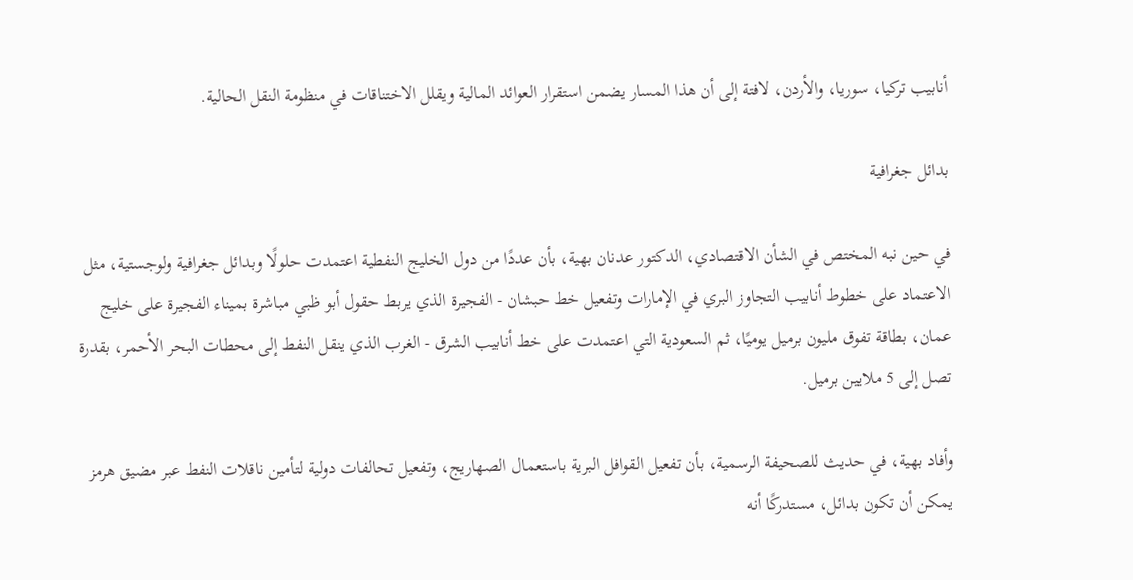أنابيب تركيا، سوريا، والأردن، لافتة إلى أن هذا المسار يضمن استقرار العوائد المالية ويقلل الاختناقات في منظومة النقل الحالية.

بدائل جغرافية

في حين نبه المختص في الشأن الاقتصادي، الدكتور عدنان بهية، بأن عددًا من دول الخليج النفطية اعتمدت حلولًا وبدائل جغرافية ولوجستية، مثل الاعتماد على خطوط أنابيب التجاوز البري في الإمارات وتفعيل خط حبشان - الفجيرة الذي يربط حقول أبو ظبي مباشرة بميناء الفجيرة على خليج عمان، بطاقة تفوق مليون برميل يوميًا، ثم السعودية التي اعتمدت على خط أنابيب الشرق - الغرب الذي ينقل النفط إلى محطات البحر الأحمر، بقدرة تصل إلى 5 ملايين برميل.

وأفاد بهية، في حديث للصحيفة الرسمية، بأن تفعيل القوافل البرية باستعمال الصهاريج، وتفعيل تحالفات دولية لتأمين ناقلات النفط عبر مضيق هرمز يمكن أن تكون بدائل، مستدركًا أنه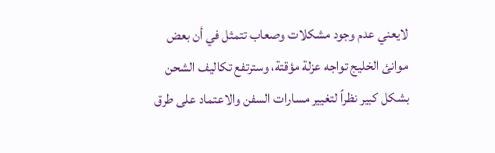لايعني عدم وجود مشكلات وصعاب تتمثل في أن بعض موانئ الخليج تواجه عزلة مؤقتة، وسترتفع تكاليف الشحن بشكل كبير نظراً لتغيير مسارات السفن والاعتماد على طرق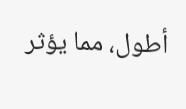أطول، مما يؤثر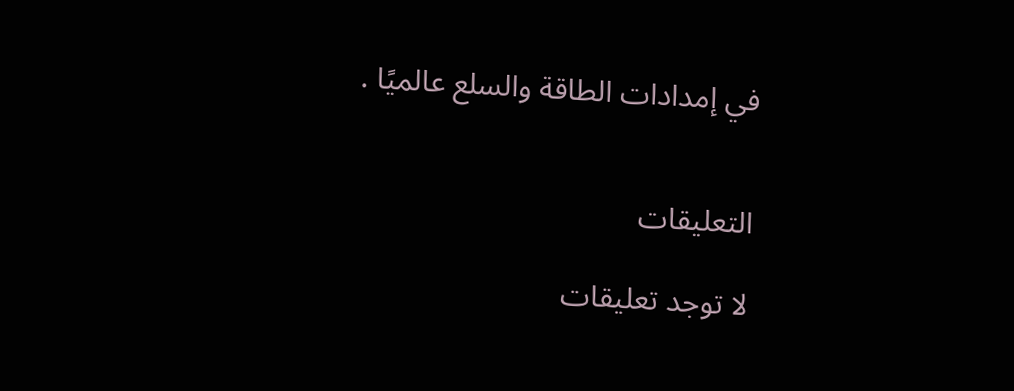في إمدادات الطاقة والسلع عالميًا .


التعليقات

لا توجد تعليقات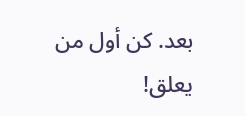بعد. كن أول من يعلق!